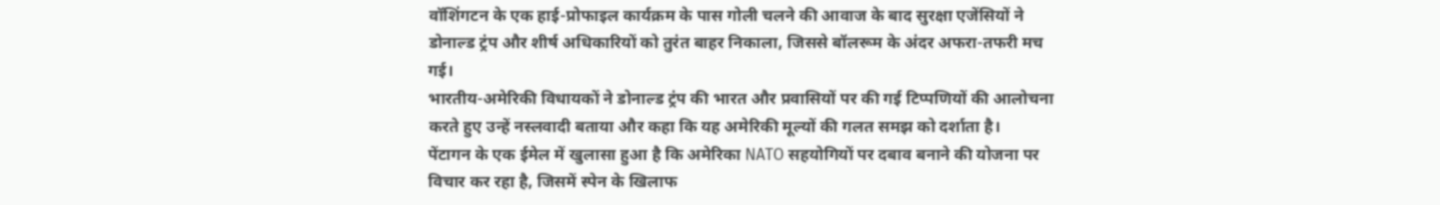वॉशिंगटन के एक हाई-प्रोफाइल कार्यक्रम के पास गोली चलने की आवाज के बाद सुरक्षा एजेंसियों ने डोनाल्ड ट्रंप और शीर्ष अधिकारियों को तुरंत बाहर निकाला, जिससे बॉलरूम के अंदर अफरा-तफरी मच गई।
भारतीय-अमेरिकी विधायकों ने डोनाल्ड ट्रंप की भारत और प्रवासियों पर की गई टिप्पणियों की आलोचना करते हुए उन्हें नस्लवादी बताया और कहा कि यह अमेरिकी मूल्यों की गलत समझ को दर्शाता है।
पेंटागन के एक ईमेल में खुलासा हुआ है कि अमेरिका NATO सहयोगियों पर दबाव बनाने की योजना पर विचार कर रहा है, जिसमें स्पेन के खिलाफ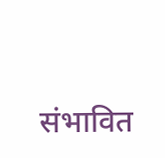संभावित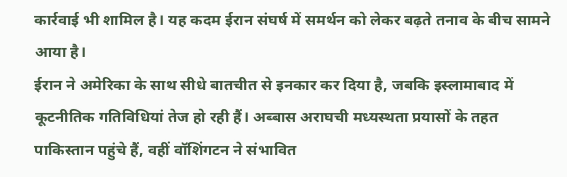कार्रवाई भी शामिल है। यह कदम ईरान संघर्ष में समर्थन को लेकर बढ़ते तनाव के बीच सामने आया है।
ईरान ने अमेरिका के साथ सीधे बातचीत से इनकार कर दिया है, जबकि इस्लामाबाद में कूटनीतिक गतिविधियां तेज हो रही हैं। अब्बास अराघची मध्यस्थता प्रयासों के तहत पाकिस्तान पहुंचे हैं, वहीं वॉशिंगटन ने संभावित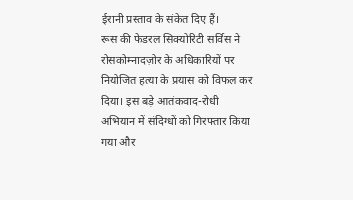ईरानी प्रस्ताव के संकेत दिए हैं।
रूस की फेडरल सिक्योरिटी सर्विस ने रोसकोम्नादज़ोर के अधिकारियों पर नियोजित हत्या के प्रयास को विफल कर दिया। इस बड़े आतंकवाद-रोधी अभियान में संदिग्धों को गिरफ्तार किया गया और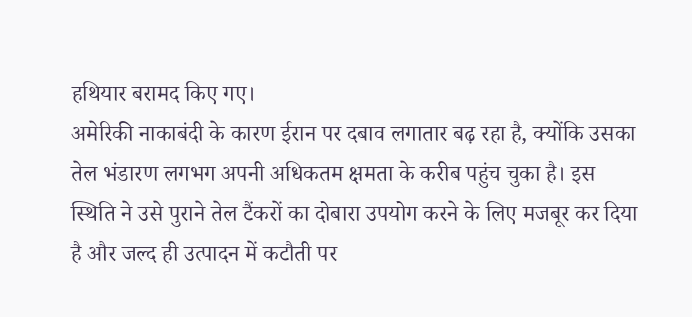हथियार बरामद किए गए।
अमेरिकी नाकाबंदी के कारण ईरान पर दबाव लगातार बढ़ रहा है, क्योंकि उसका तेल भंडारण लगभग अपनी अधिकतम क्षमता के करीब पहुंच चुका है। इस स्थिति ने उसे पुराने तेल टैंकरों का दोबारा उपयोग करने के लिए मजबूर कर दिया है और जल्द ही उत्पादन में कटौती पर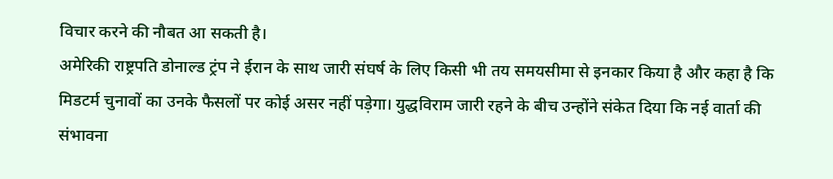विचार करने की नौबत आ सकती है।
अमेरिकी राष्ट्रपति डोनाल्ड ट्रंप ने ईरान के साथ जारी संघर्ष के लिए किसी भी तय समयसीमा से इनकार किया है और कहा है कि मिडटर्म चुनावों का उनके फैसलों पर कोई असर नहीं पड़ेगा। युद्धविराम जारी रहने के बीच उन्होंने संकेत दिया कि नई वार्ता की संभावना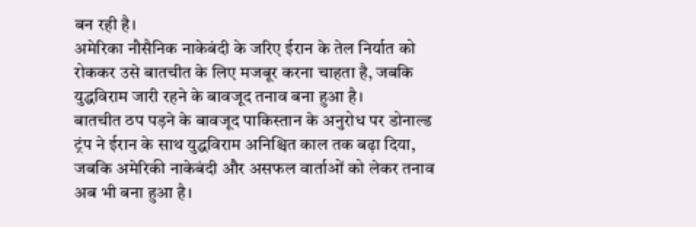बन रही है।
अमेरिका नौसैनिक नाकेबंदी के जरिए ईरान के तेल निर्यात को रोककर उसे बातचीत के लिए मजबूर करना चाहता है, जबकि युद्धविराम जारी रहने के बावजूद तनाव बना हुआ है।
बातचीत ठप पड़ने के बावजूद पाकिस्तान के अनुरोध पर डोनाल्ड ट्रंप ने ईरान के साथ युद्धविराम अनिश्चित काल तक बढ़ा दिया, जबकि अमेरिकी नाकेबंदी और असफल वार्ताओं को लेकर तनाव अब भी बना हुआ है।